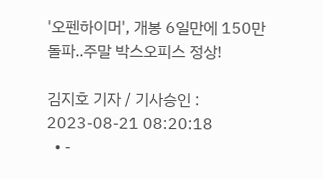'오펜하이머', 개봉 6일만에 150만 돌파..주말 박스오피스 정상!

김지호 기자 / 기사승인 : 2023-08-21 08:20:18
  • -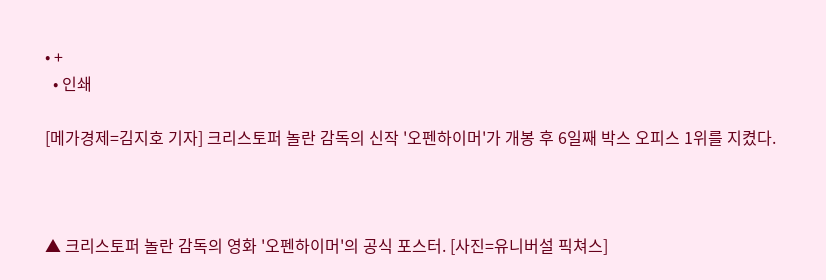• +
  • 인쇄

[메가경제=김지호 기자] 크리스토퍼 놀란 감독의 신작 '오펜하이머'가 개봉 후 6일째 박스 오피스 1위를 지켰다.



▲ 크리스토퍼 놀란 감독의 영화 '오펜하이머'의 공식 포스터. [사진=유니버설 픽쳐스]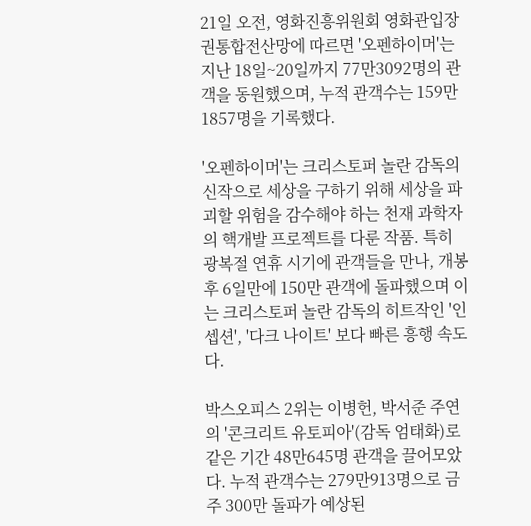21일 오전, 영화진흥위원회 영화관입장권통합전산망에 따르면 '오펜하이머'는 지난 18일~20일까지 77만3092명의 관객을 동원했으며, 누적 관객수는 159만1857명을 기록했다.

'오펜하이머'는 크리스토퍼 놀란 감독의 신작으로 세상을 구하기 위해 세상을 파괴할 위험을 감수해야 하는 천재 과학자의 핵개발 프로젝트를 다룬 작품. 특히 광복절 연휴 시기에 관객들을 만나, 개봉 후 6일만에 150만 관객에 돌파했으며 이는 크리스토퍼 놀란 감독의 히트작인 '인셉션', '다크 나이트' 보다 빠른 흥행 속도다.

박스오피스 2위는 이병헌, 박서준 주연의 '콘크리트 유토피아'(감독 엄태화)로 같은 기간 48만645명 관객을 끌어모았다. 누적 관객수는 279만913명으로 금주 300만 돌파가 예상된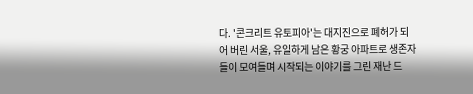다. '콘크리트 유토피아'는 대지진으로 폐허가 되어 버린 서울, 유일하게 남은 황궁 아파트로 생존자들이 모여들며 시작되는 이야기를 그린 재난 드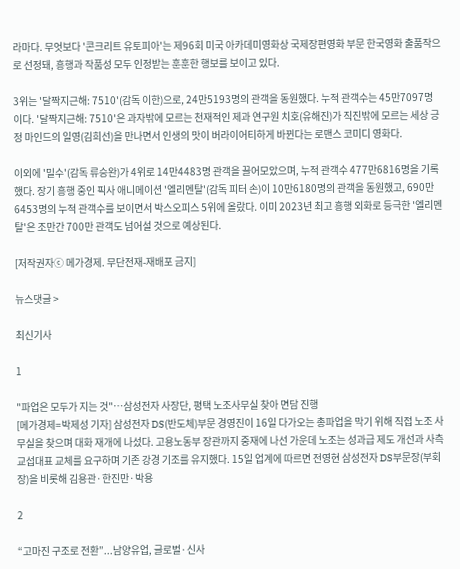라마다. 무엇보다 '콘크리트 유토피아'는 제96회 미국 아카데미영화상 국제장편영화 부문 한국영화 출품작으로 선정돼, 흥행과 작품성 모두 인정받는 훈훈한 행보를 보이고 있다.

3위는 '달짝지근해: 7510'(감독 이한)으로, 24만5193명의 관객을 동원했다. 누적 관객수는 45만7097명이다. '달짝지근해: 7510'은 과자밖에 모르는 천재적인 제과 연구원 치호(유해진)가 직진밖에 모르는 세상 긍정 마인드의 일영(김희선)을 만나면서 인생의 맛이 버라이어티하게 바뀐다는 로맨스 코미디 영화다.

이외에 '밀수'(감독 류승완)가 4위로 14만4483명 관객을 끌어모았으며, 누적 관객수 477만6816명을 기록했다. 장기 흥행 중인 픽사 애니메이션 '엘리멘탈'(감독 피터 손)이 10만6180명의 관객을 동원했고, 690만6453명의 누적 관객수를 보이면서 박스오피스 5위에 올랐다. 이미 2023년 최고 흥행 외화로 등극한 '엘리멘탈'은 조만간 700만 관객도 넘어설 것으로 예상된다.

[저작권자ⓒ 메가경제. 무단전재-재배포 금지]

뉴스댓글 >

최신기사

1

"파업은 모두가 지는 것"…삼성전자 사장단, 평택 노조사무실 찾아 면담 진행
[메가경제=박제성 기자] 삼성전자 DS(반도체)부문 경영진이 16일 다가오는 총파업을 막기 위해 직접 노조 사무실을 찾으며 대화 재개에 나섰다. 고용노동부 장관까지 중재에 나선 가운데 노조는 성과급 제도 개선과 사측 교섭대표 교체를 요구하며 기존 강경 기조를 유지했다. 15일 업계에 따르면 전영현 삼성전자 DS부문장(부회장)을 비롯해 김용관·한진만·박용

2

“고마진 구조로 전환”...남양유업, 글로벌·신사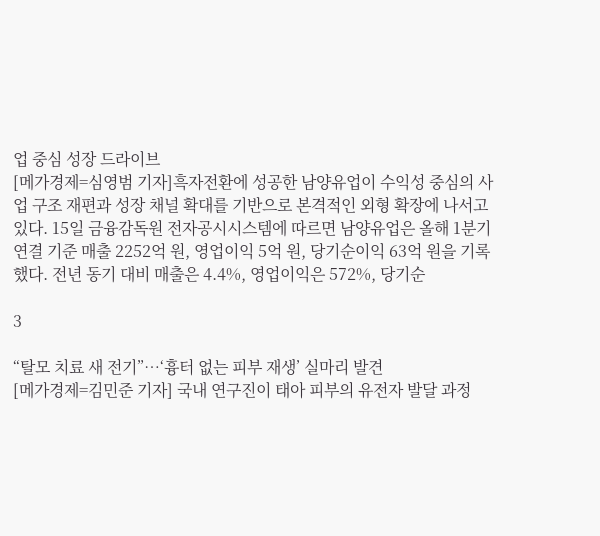업 중심 성장 드라이브
[메가경제=심영범 기자]흑자전환에 성공한 남양유업이 수익성 중심의 사업 구조 재편과 성장 채널 확대를 기반으로 본격적인 외형 확장에 나서고 있다. 15일 금융감독원 전자공시시스템에 따르면 남양유업은 올해 1분기 연결 기준 매출 2252억 원, 영업이익 5억 원, 당기순이익 63억 원을 기록했다. 전년 동기 대비 매출은 4.4%, 영업이익은 572%, 당기순

3

“탈모 치료 새 전기”…‘흉터 없는 피부 재생’ 실마리 발견
[메가경제=김민준 기자] 국내 연구진이 태아 피부의 유전자 발달 과정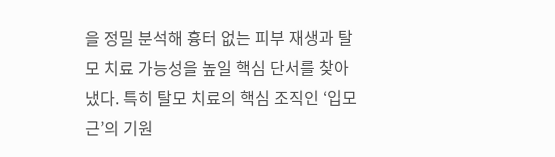을 정밀 분석해 흉터 없는 피부 재생과 탈모 치료 가능성을 높일 핵심 단서를 찾아냈다. 특히 탈모 치료의 핵심 조직인 ‘입모근’의 기원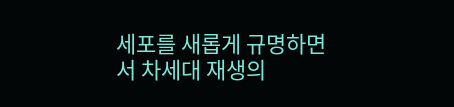세포를 새롭게 규명하면서 차세대 재생의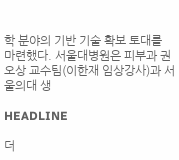학 분야의 기반 기술 확보 토대를 마련했다. 서울대병원은 피부과 권오상 교수팀(이한재 임상강사)과 서울의대 생

HEADLINE

더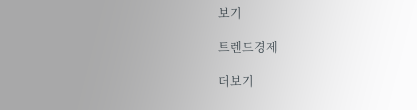보기

트렌드경제

더보기